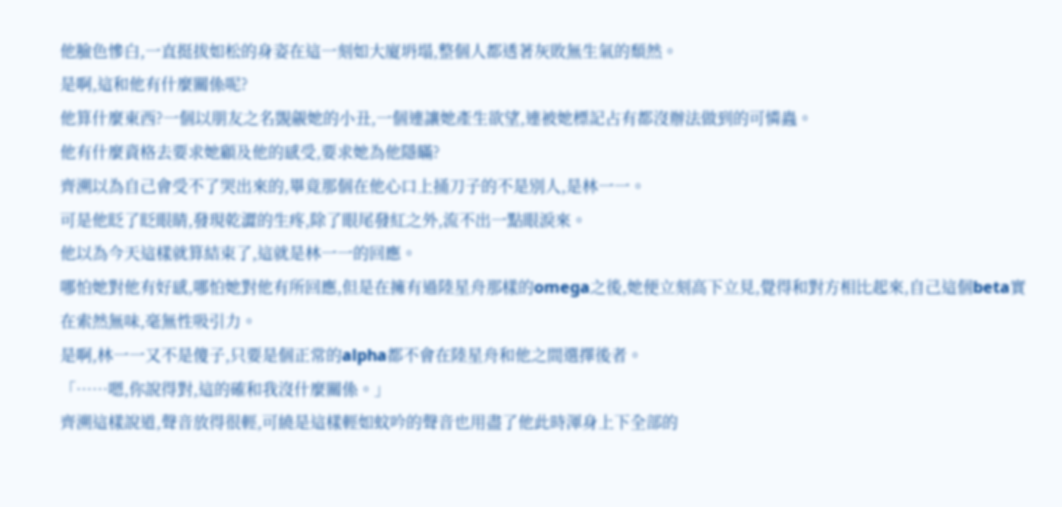他臉色慘白,一直挺拔如松的身姿在這一刻如大廈坍塌,整個人都透著灰敗無生氣的頹然。
是啊,這和他有什麼關係呢?
他算什麼東西?一個以朋友之名覬覦她的小丑,一個連讓她產生欲望,連被她標記占有都沒辦法做到的可憐蟲。
他有什麼資格去要求她顧及他的感受,要求她為他隱瞞?
齊溯以為自己會受不了哭出來的,畢竟那個在他心口上捅刀子的不是別人,是林一一。
可是他眨了眨眼睛,發現乾澀的生疼,除了眼尾發紅之外,流不出一點眼淚來。
他以為今天這樣就算結束了,這就是林一一的回應。
哪怕她對他有好感,哪怕她對他有所回應,但是在擁有過陸星舟那樣的omega之後,她便立刻高下立見,覺得和對方相比起來,自己這個beta實在索然無味,毫無性吸引力。
是啊,林一一又不是傻子,只要是個正常的alpha都不會在陸星舟和他之間選擇後者。
「……嗯,你說得對,這的確和我沒什麼關係。」
齊溯這樣說道,聲音放得很輕,可繞是這樣輕如蚊吟的聲音也用盡了他此時渾身上下全部的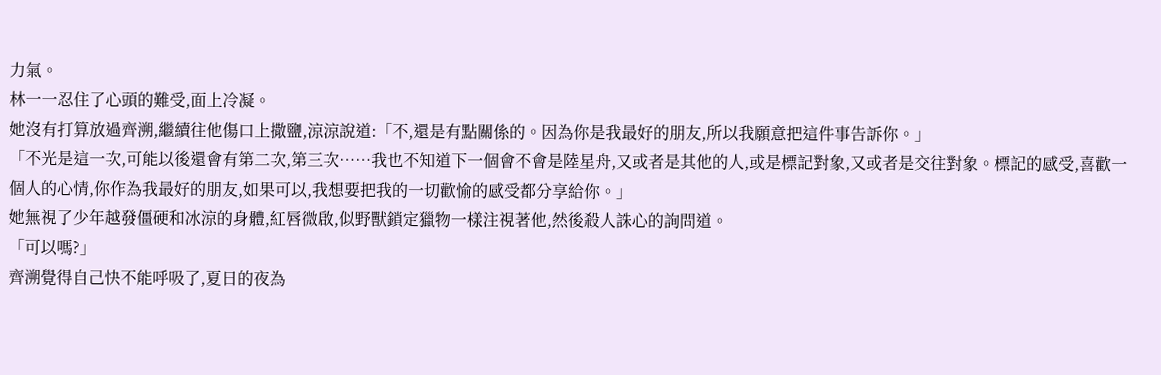力氣。
林一一忍住了心頭的難受,面上冷凝。
她沒有打算放過齊溯,繼續往他傷口上撒鹽,涼涼說道:「不,還是有點關係的。因為你是我最好的朋友,所以我願意把這件事告訴你。」
「不光是這一次,可能以後還會有第二次,第三次……我也不知道下一個會不會是陸星舟,又或者是其他的人,或是標記對象,又或者是交往對象。標記的感受,喜歡一個人的心情,你作為我最好的朋友,如果可以,我想要把我的一切歡愉的感受都分享給你。」
她無視了少年越發僵硬和冰涼的身體,紅唇微啟,似野獸鎖定獵物一樣注視著他,然後殺人誅心的詢問道。
「可以嗎?」
齊溯覺得自己快不能呼吸了,夏日的夜為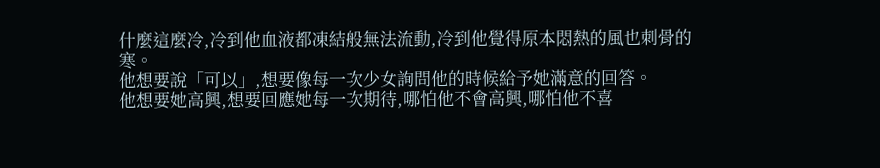什麼這麼冷,冷到他血液都凍結般無法流動,冷到他覺得原本悶熱的風也刺骨的寒。
他想要說「可以」,想要像每一次少女詢問他的時候給予她滿意的回答。
他想要她高興,想要回應她每一次期待,哪怕他不會高興,哪怕他不喜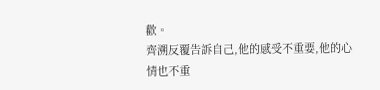歡。
齊溯反覆告訴自己,他的感受不重要,他的心情也不重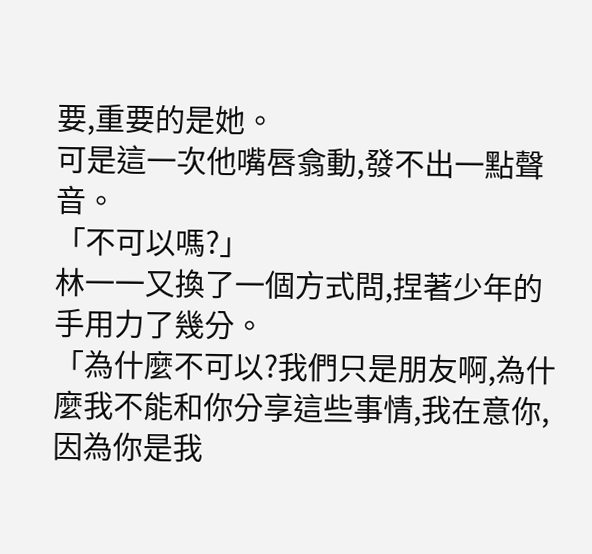要,重要的是她。
可是這一次他嘴唇翕動,發不出一點聲音。
「不可以嗎?」
林一一又換了一個方式問,捏著少年的手用力了幾分。
「為什麼不可以?我們只是朋友啊,為什麼我不能和你分享這些事情,我在意你,因為你是我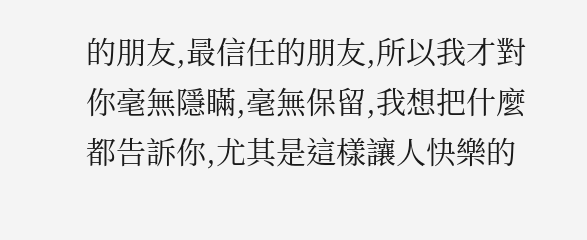的朋友,最信任的朋友,所以我才對你毫無隱瞞,毫無保留,我想把什麼都告訴你,尤其是這樣讓人快樂的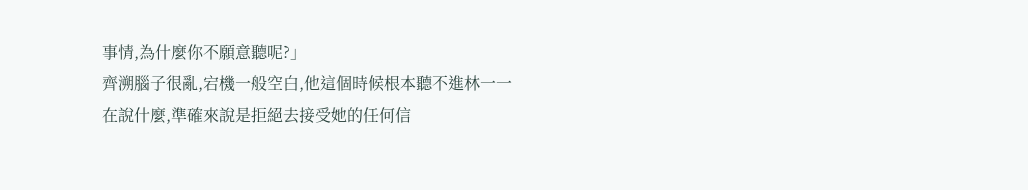事情,為什麼你不願意聽呢?」
齊溯腦子很亂,宕機一般空白,他這個時候根本聽不進林一一在說什麼,準確來說是拒絕去接受她的任何信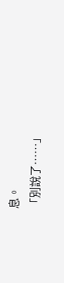息。
「別說了……」